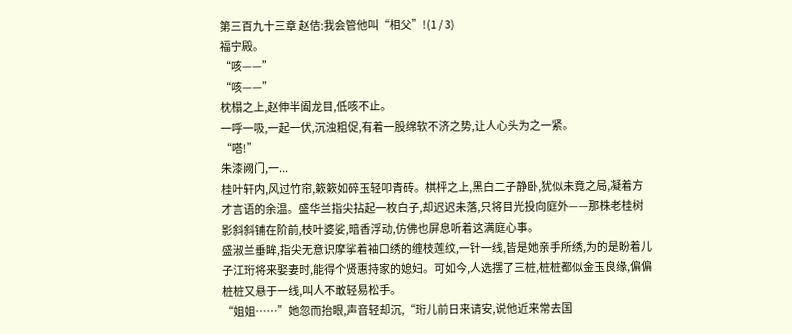第三百九十三章 赵佶:我会管他叫“相父”!(1 / 3)
福宁殿。
“咳——”
“咳——”
枕榻之上,赵伸半阖龙目,低咳不止。
一呼一吸,一起一伏,沉浊粗促,有着一股绵软不济之势,让人心头为之一紧。
“嗒!”
朱漆阙门,一...
桂叶轩内,风过竹帘,簌簌如碎玉轻叩青砖。棋枰之上,黑白二子静卧,犹似未竟之局,凝着方才言语的余温。盛华兰指尖拈起一枚白子,却迟迟未落,只将目光投向庭外——那株老桂树影斜斜铺在阶前,枝叶婆娑,暗香浮动,仿佛也屏息听着这满庭心事。
盛淑兰垂眸,指尖无意识摩挲着袖口绣的缠枝莲纹,一针一线,皆是她亲手所绣,为的是盼着儿子江珩将来娶妻时,能得个贤惠持家的媳妇。可如今,人选摆了三桩,桩桩都似金玉良缘,偏偏桩桩又悬于一线,叫人不敢轻易松手。
“姐姐……”她忽而抬眼,声音轻却沉,“珩儿前日来请安,说他近来常去国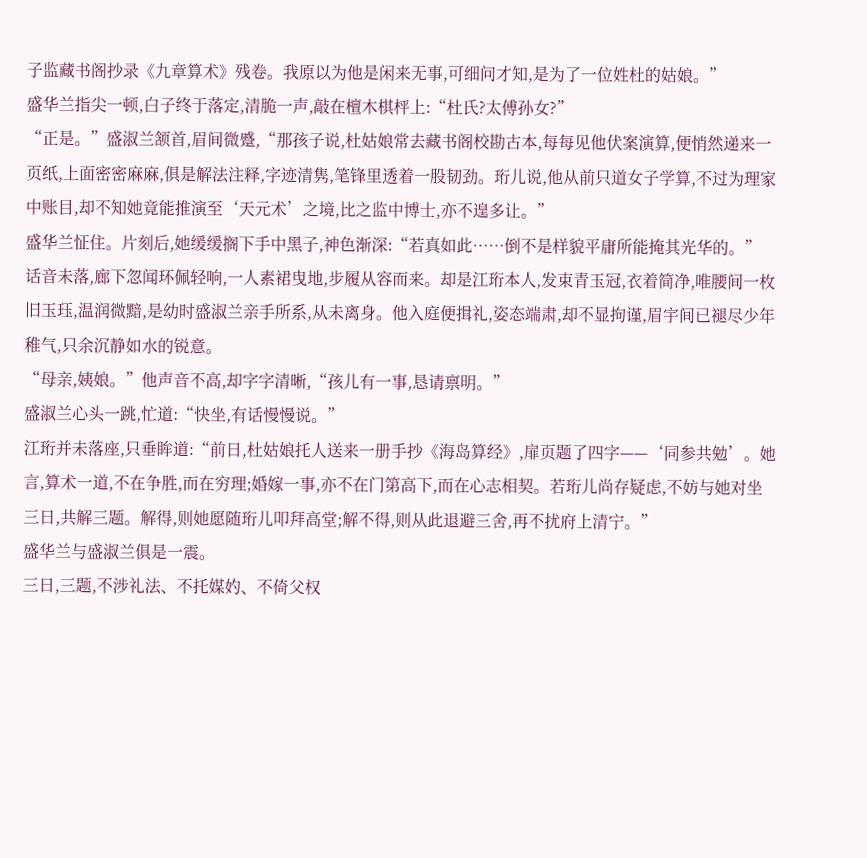子监藏书阁抄录《九章算术》残卷。我原以为他是闲来无事,可细问才知,是为了一位姓杜的姑娘。”
盛华兰指尖一顿,白子终于落定,清脆一声,敲在檀木棋枰上:“杜氏?太傅孙女?”
“正是。”盛淑兰颔首,眉间微蹙,“那孩子说,杜姑娘常去藏书阁校勘古本,每每见他伏案演算,便悄然递来一页纸,上面密密麻麻,俱是解法注释,字迹清隽,笔锋里透着一股韧劲。珩儿说,他从前只道女子学算,不过为理家中账目,却不知她竟能推演至‘天元术’之境,比之监中博士,亦不遑多让。”
盛华兰怔住。片刻后,她缓缓搁下手中黑子,神色渐深:“若真如此……倒不是样貌平庸所能掩其光华的。”
话音未落,廊下忽闻环佩轻响,一人素裙曳地,步履从容而来。却是江珩本人,发束青玉冠,衣着简净,唯腰间一枚旧玉珏,温润微黯,是幼时盛淑兰亲手所系,从未离身。他入庭便揖礼,姿态端肃,却不显拘谨,眉宇间已褪尽少年稚气,只余沉静如水的锐意。
“母亲,姨娘。”他声音不高,却字字清晰,“孩儿有一事,恳请禀明。”
盛淑兰心头一跳,忙道:“快坐,有话慢慢说。”
江珩并未落座,只垂眸道:“前日,杜姑娘托人送来一册手抄《海岛算经》,扉页题了四字——‘同参共勉’。她言,算术一道,不在争胜,而在穷理;婚嫁一事,亦不在门第高下,而在心志相契。若珩儿尚存疑虑,不妨与她对坐三日,共解三题。解得,则她愿随珩儿叩拜高堂;解不得,则从此退避三舍,再不扰府上清宁。”
盛华兰与盛淑兰俱是一震。
三日,三题,不涉礼法、不托媒妁、不倚父权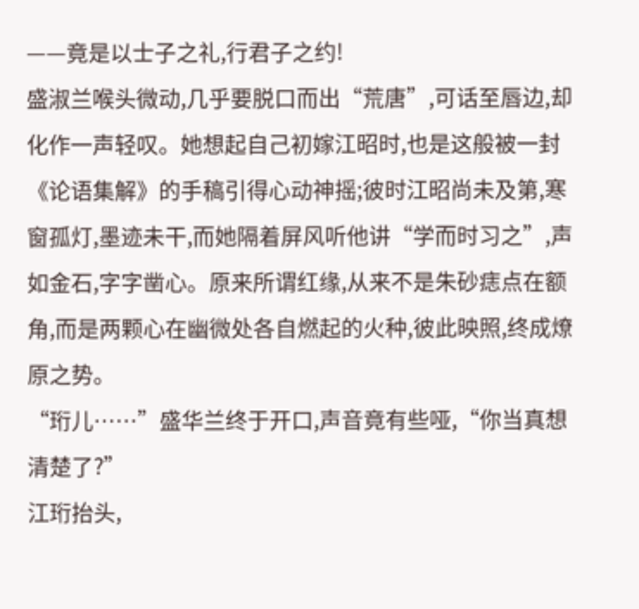——竟是以士子之礼,行君子之约!
盛淑兰喉头微动,几乎要脱口而出“荒唐”,可话至唇边,却化作一声轻叹。她想起自己初嫁江昭时,也是这般被一封《论语集解》的手稿引得心动神摇;彼时江昭尚未及第,寒窗孤灯,墨迹未干,而她隔着屏风听他讲“学而时习之”,声如金石,字字凿心。原来所谓红缘,从来不是朱砂痣点在额角,而是两颗心在幽微处各自燃起的火种,彼此映照,终成燎原之势。
“珩儿……”盛华兰终于开口,声音竟有些哑,“你当真想清楚了?”
江珩抬头,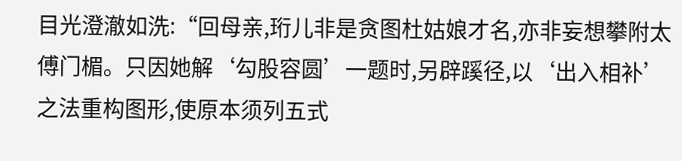目光澄澈如洗:“回母亲,珩儿非是贪图杜姑娘才名,亦非妄想攀附太傅门楣。只因她解‘勾股容圆’一题时,另辟蹊径,以‘出入相补’之法重构图形,使原本须列五式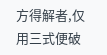方得解者,仅用三式便破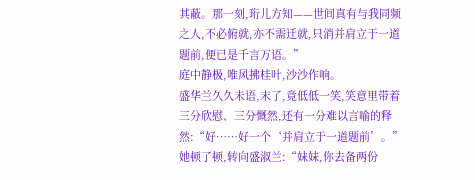其蔽。那一刻,珩儿方知——世间真有与我同频之人,不必俯就,亦不需迁就,只消并肩立于一道题前,便已是千言万语。”
庭中静极,唯风拂桂叶,沙沙作响。
盛华兰久久未语,末了,竟低低一笑,笑意里带着三分欣慰、三分慨然,还有一分难以言喻的释然:“好……好一个‘并肩立于一道题前’。”
她顿了顿,转向盛淑兰:“妹妹,你去备两份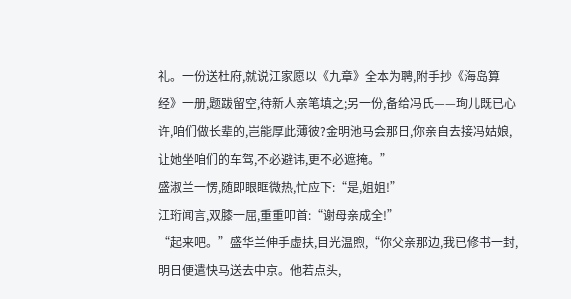礼。一份送杜府,就说江家愿以《九章》全本为聘,附手抄《海岛算经》一册,题跋留空,待新人亲笔填之;另一份,备给冯氏——珣儿既已心许,咱们做长辈的,岂能厚此薄彼?金明池马会那日,你亲自去接冯姑娘,让她坐咱们的车驾,不必避讳,更不必遮掩。”
盛淑兰一愣,随即眼眶微热,忙应下:“是,姐姐!”
江珩闻言,双膝一屈,重重叩首:“谢母亲成全!”
“起来吧。”盛华兰伸手虚扶,目光温煦,“你父亲那边,我已修书一封,明日便遣快马送去中京。他若点头,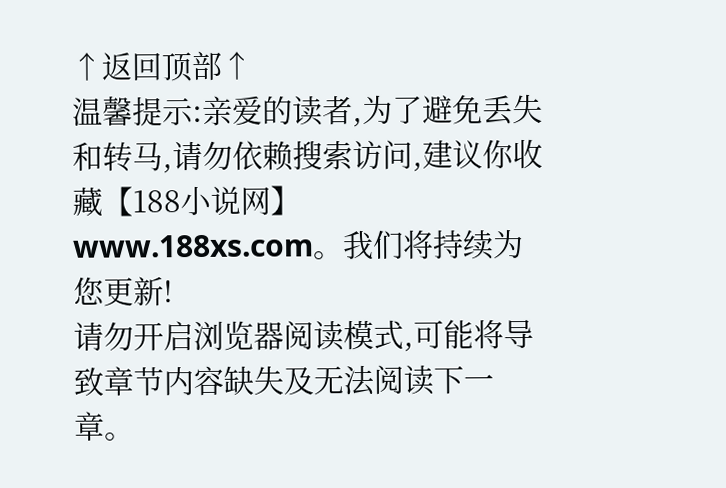↑返回顶部↑
温馨提示:亲爱的读者,为了避免丢失和转马,请勿依赖搜索访问,建议你收藏【188小说网】 www.188xs.com。我们将持续为您更新!
请勿开启浏览器阅读模式,可能将导致章节内容缺失及无法阅读下一章。